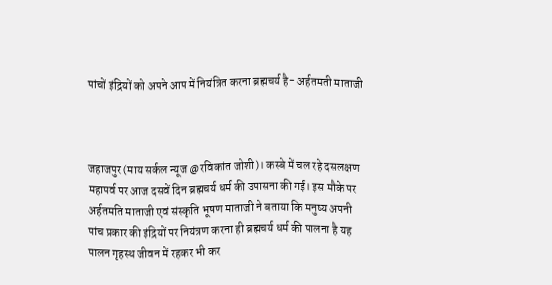पांचों इंद्रियों को अपने आप में नियंत्रित करना ब्रह्मचर्य है- अर्हतमती माताजी



जहाजपुर (माय सर्कल न्यूज @रविकांत जोशी)। कस्बे में चल रहे दसलक्षण महापर्व पर आज दसवें दिन ब्रह्मचर्य धर्म की उपासना की गई। इस मौके पर अर्हतमति माताजी एवं संस्कृति भूषण माताजी ने बताया कि मनुष्य अपनी पांच प्रकार की इंद्रियों पर नियंत्रण करना ही ब्रह्मचर्य धर्म की पालना है यह पालन गृहस्थ जीवन में रहकर भी कर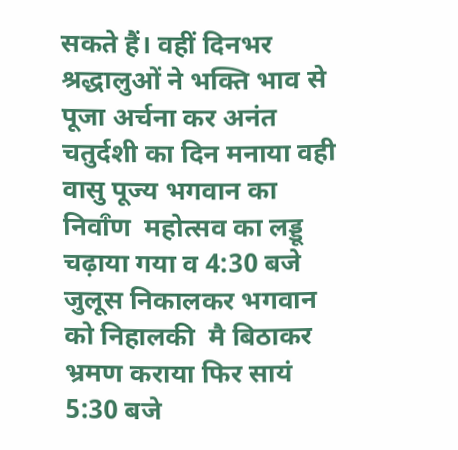सकते हैं। वहीं दिनभर श्रद्धालुओं ने भक्ति भाव से पूजा अर्चना कर अनंत चतुर्दशी का दिन मनाया वही वासु पूज्य भगवान का  निवाऀण  महोत्सव का लड्डू चढ़ाया गया व 4:30 बजे जुलूस निकालकर भगवान को निहालकी  मै बिठाकर भ्रमण कराया फिर सायं 5:30 बजे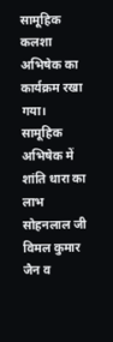सामूहिक कलशा अभिषेक का कार्यक्रम रखा गया। सामूहिक अभिषेक में शांति धारा का लाभ सोहनलाल जी विमल कुमार जैन व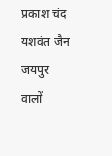प्रकाश चंद यशवंत जैन जयपुर वालों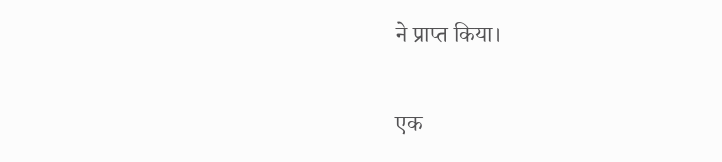ने प्राप्त किया।

एक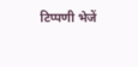टिप्पणी भेजें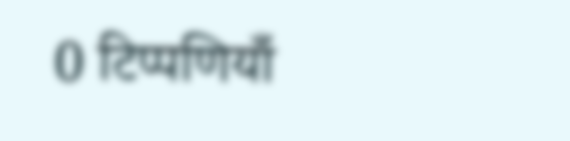0 टिप्पणियाँ